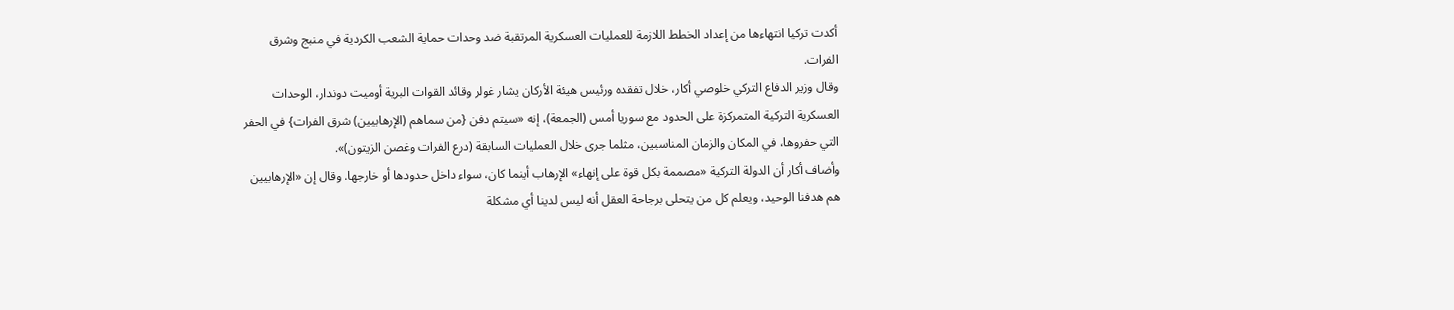أكدت تركيا انتهاءها من إعداد الخطط اللازمة للعمليات العسكرية المرتقبة ضد وحدات حماية الشعب الكردية في منبج وشرق الفرات.
وقال وزير الدفاع التركي خلوصي أكار، خلال تفقده ورئيس هيئة الأركان يشار غولر وقائد القوات البرية أوميت دوندار، الوحدات العسكرية التركية المتمركزة على الحدود مع سوريا أمس (الجمعة)، إنه «سيتم دفن {من سماهم (الإرهابيين) شرق الفرات} في الحفر التي حفروها، في المكان والزمان المناسبين، مثلما جرى خلال العمليات السابقة (درع الفرات وغصن الزيتون)».
وأضاف أكار أن الدولة التركية «مصممة بكل قوة على إنهاء» الإرهاب أينما كان، سواء داخل حدودها أو خارجها. وقال إن «الإرهابيين هم هدفنا الوحيد، ويعلم كل من يتحلى برجاحة العقل أنه ليس لدينا أي مشكلة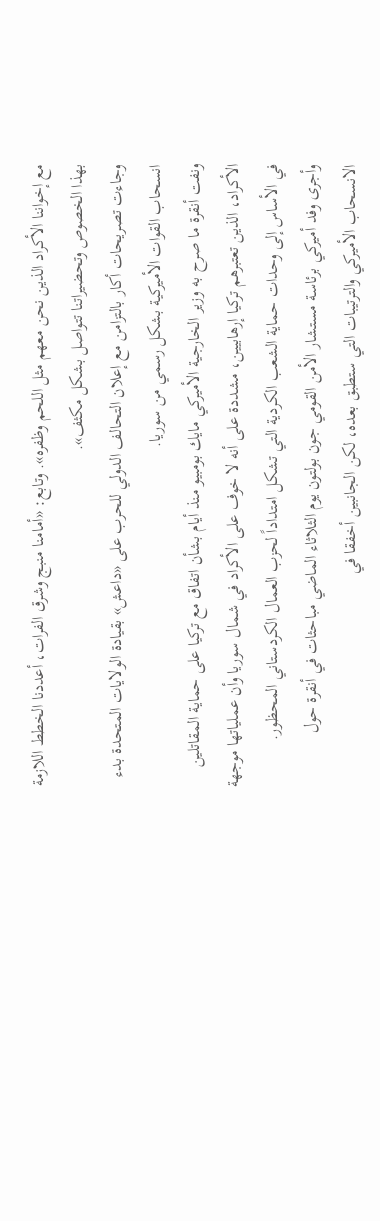مع إخواننا الأكراد الذين نحن معهم مثل اللحم وظفره». وتابع: «أمامنا منبج وشرق الفرات، أعددنا الخطط اللازمة بهذا الخصوص وتحضيراتنا تتواصل بشكل مكثف».
وجاءت تصريحات أكار بالتزامن مع إعلان التحالف الدولي للحرب على «داعش» بقيادة الولايات المتحدة بدء انسحاب القوات الأميركية بشكل رسمي من سوريا.
ونفت أنقرة ما صرح به وزير الخارجية الأميركي مايك بومبيو منذ أيام بشأن اتفاق مع تركيا على حماية المقاتلين الأكراد، الذين تعتبرهم تركيا إرهابيين، مشددة على أنه لا خوف على الأكراد في شمال سوريا وأن عملياتها موجهة في الأساس إلى وحدات حماية الشعب الكردية التي تشكل امتداداً لحزب العمال الكردستاني المحظور.
وأجرى وفد أميركي برئاسة مستشار الأمن القومي جون بولتون يوم الثلاثاء الماضي مباحثات في أنقرة حول الانسحاب الأميركي والترتيبات التي ستطبق بعده، لكن الجانبين أخفقا في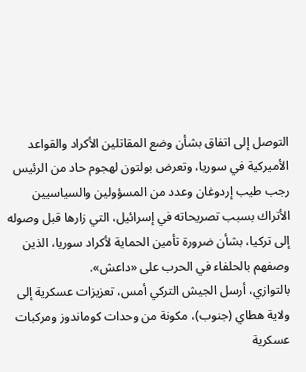التوصل إلى اتفاق بشأن وضع المقاتلين الأكراد والقواعد الأميركية في سوريا، وتعرض بولتون لهجوم حاد من الرئيس رجب طيب إردوغان وعدد من المسؤولين والسياسيين الأتراك بسبب تصريحاته في إسرائيل، التي زارها قبل وصوله إلى تركيا، بشأن ضرورة تأمين الحماية لأكراد سوريا، الذين وصفهم بالحلفاء في الحرب على «داعش».
بالتوازي، أرسل الجيش التركي أمس، تعزيزات عسكرية إلى ولاية هطاي (جنوب)، مكونة من وحدات كوماندوز ومركبات عسكرية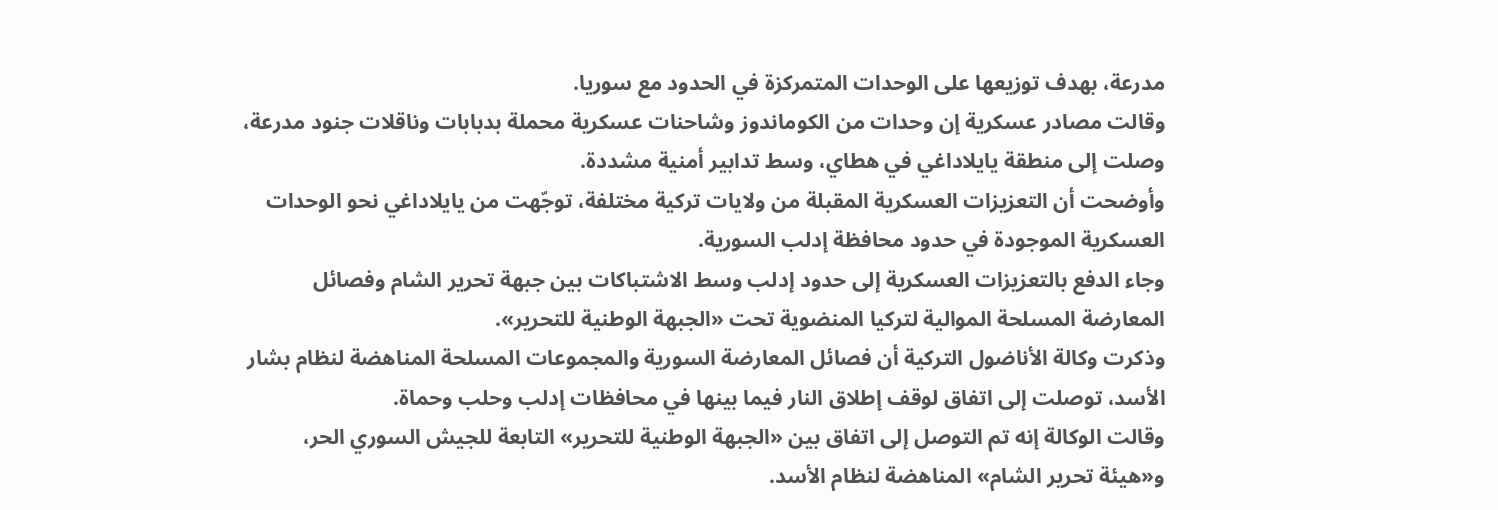مدرعة، بهدف توزيعها على الوحدات المتمركزة في الحدود مع سوريا.
وقالت مصادر عسكرية إن وحدات من الكوماندوز وشاحنات عسكرية محملة بدبابات وناقلات جنود مدرعة، وصلت إلى منطقة يايلاداغي في هطاي، وسط تدابير أمنية مشددة.
وأوضحت أن التعزيزات العسكرية المقبلة من ولايات تركية مختلفة، توجّهت من يايلاداغي نحو الوحدات العسكرية الموجودة في حدود محافظة إدلب السورية.
وجاء الدفع بالتعزيزات العسكرية إلى حدود إدلب وسط الاشتباكات بين جبهة تحرير الشام وفصائل المعارضة المسلحة الموالية لتركيا المنضوية تحت «الجبهة الوطنية للتحرير».
وذكرت وكالة الأناضول التركية أن فصائل المعارضة السورية والمجموعات المسلحة المناهضة لنظام بشار الأسد، توصلت إلى اتفاق لوقف إطلاق النار فيما بينها في محافظات إدلب وحلب وحماة.
وقالت الوكالة إنه تم التوصل إلى اتفاق بين «الجبهة الوطنية للتحرير» التابعة للجيش السوري الحر، و«هيئة تحرير الشام» المناهضة لنظام الأسد.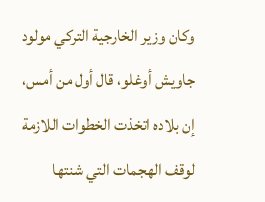وكان وزير الخارجية التركي مولود جاويش أوغلو، قال أول من أمس، إن بلاده اتخذت الخطوات اللازمة لوقف الهجمات التي شنتها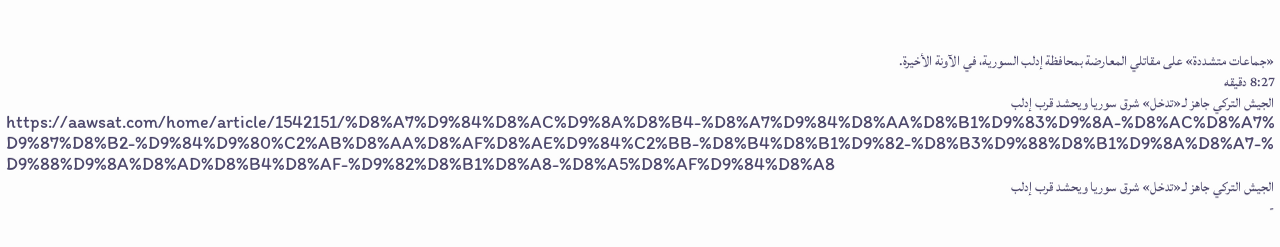«جماعات متشددة» على مقاتلي المعارضة بمحافظة إدلب السورية، في الآونة الأخيرة.
8:27 دقيقه
الجيش التركي جاهز لـ«تدخل» شرق سوريا ويحشد قرب إدلب
https://aawsat.com/home/article/1542151/%D8%A7%D9%84%D8%AC%D9%8A%D8%B4-%D8%A7%D9%84%D8%AA%D8%B1%D9%83%D9%8A-%D8%AC%D8%A7%D9%87%D8%B2-%D9%84%D9%80%C2%AB%D8%AA%D8%AF%D8%AE%D9%84%C2%BB-%D8%B4%D8%B1%D9%82-%D8%B3%D9%88%D8%B1%D9%8A%D8%A7-%D9%88%D9%8A%D8%AD%D8%B4%D8%AF-%D9%82%D8%B1%D8%A8-%D8%A5%D8%AF%D9%84%D8%A8
الجيش التركي جاهز لـ«تدخل» شرق سوريا ويحشد قرب إدلب
-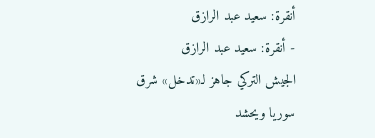أنقرة: سعيد عبد الرازق
- أنقرة: سعيد عبد الرازق
الجيش التركي جاهز لـ«تدخل» شرق سوريا ويحشد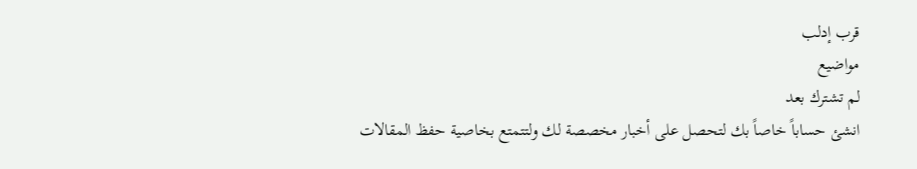قرب إدلب
مواضيع
لم تشترك بعد
انشئ حساباً خاصاً بك لتحصل على أخبار مخصصة لك ولتتمتع بخاصية حفظ المقالات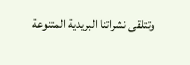وتتلقى نشراتنا البريدية المتنوعة